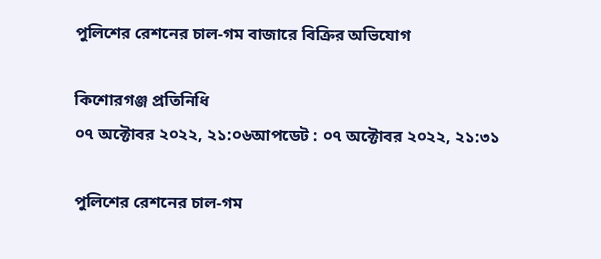পুলিশের রেশনের চাল-গম বাজারে বিক্রির অভিযোগ

কিশোরগঞ্জ প্রতিনিধি
০৭ অক্টোবর ২০২২, ২১:০৬আপডেট : ০৭ অক্টোবর ২০২২, ২১:৩১

পুলিশের রেশনের চাল-গম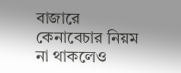বাজারে কেনাবেচার নিয়ম না থাকলেও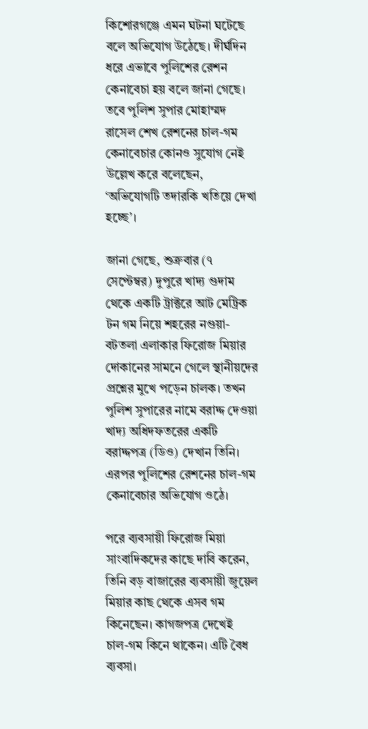কিশোরগঞ্জে এমন ঘটনা ঘটেছে বলে অভিযোগ উঠেছে। দীর্ঘদিন ধরে এভাবে পুলিশের রেশন কেনাবেচা হয় বলে জানা গেছে। তবে পুলিশ সুপার মোহাম্মদ রাসেল শেখ রেশনের চাল-গম কেনাবেচার কোনও সুযোগ নেই উল্লেখ করে বলেছেন, ‘অভিযোগটি তদারকি খতিয়ে দেখা হচ্ছে’।

জানা গেছে, শুক্রবার (৭ সেপ্টেম্বর) দুপুরে খাদ্য গুদাম থেকে একটি ট্রাক্টরে আট মেট্রিক টন গম নিয়ে শহরের নগুয়া-বটতলা এলাকার ফিরোজ মিয়ার দোকানের সামনে গেলে স্থানীয়দের প্রশ্নের মুখে পড়েন চালক। তখন পুলিশ সুপারের নামে বরাদ্দ দেওয়া খাদ্য অধিদফতরের একটি বরাদ্দপত্র (ডিও) দেখান তিনি। এরপর পুলিশের রেশনের চাল-গম কেনাবেচার অভিযোগ ওঠে।

পরে ব্যবসায়ী ফিরোজ মিয়া সাংবাদিকদের কাছে দাবি করেন, তিনি বড় বাজারের ব্যবসায়ী জুয়েল মিয়ার কাছ থেকে এসব গম কিনেছেন। কাগজপত্র দেখেই চাল-গম কিনে থাকেন। এটি বৈধ ব্যবসা।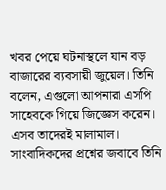খবর পেয়ে ঘটনাস্থলে যান বড় বাজারের ব্যবসায়ী জুয়েল। তিনি বলেন, এগুলো আপনারা এসপি সাহেবকে গিয়ে জিজ্ঞেস করেন। এসব তাদেরই মালামাল। সাংবাদিকদের প্রশ্নের জবাবে তিনি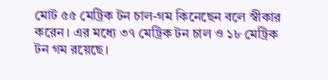মোট ৫৫ মেট্রিক টন চাল-গম কিনেছেন বলে স্বীকার করেন। এর মধ্যে ৩৭ মেট্রিক টন চাল ও ১৮ মেট্রিক টন গম রয়েছে।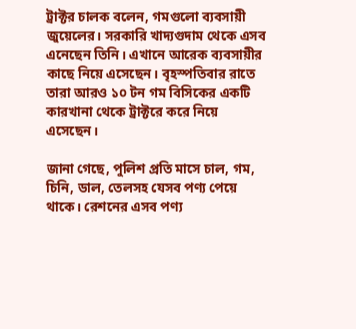ট্রাক্টর চালক বলেন, গমগুলো ব্যবসায়ী জুয়েলের। সরকারি খাদ্যগুদাম থেকে এসব এনেছেন তিনি। এখানে আরেক ব্যবসায়ীর কাছে নিয়ে এসেছেন। বৃহস্পতিবার রাতে তারা আরও ১০ টন গম বিসিকের একটি কারখানা থেকে ট্রাক্টরে করে নিয়ে এসেছেন।

জানা গেছে, পুলিশ প্রতি মাসে চাল, গম, চিনি, ডাল, তেলসহ যেসব পণ্য পেয়ে থাকে। রেশনের এসব পণ্য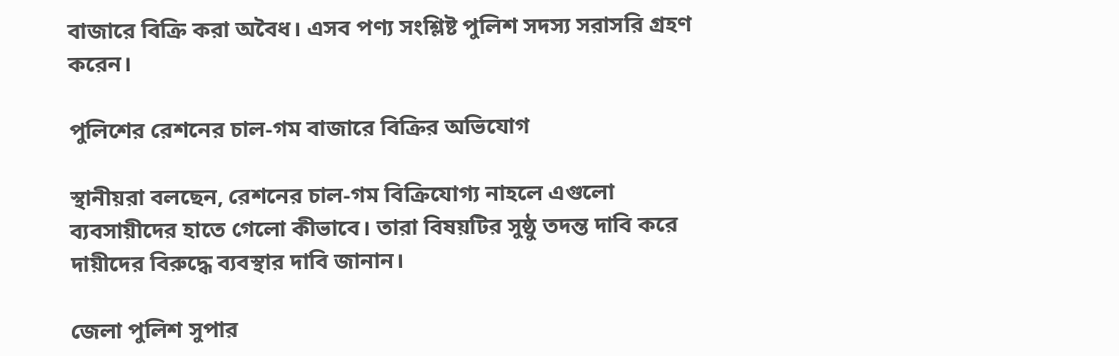বাজারে বিক্রি করা অবৈধ। এসব পণ্য সংশ্লিষ্ট পুলিশ সদস্য সরাসরি গ্রহণ করেন।

পুলিশের রেশনের চাল-গম বাজারে বিক্রির অভিযোগ

স্থানীয়রা বলছেন, রেশনের চাল-গম বিক্রিযোগ্য নাহলে এগুলো ব্যবসায়ীদের হাতে গেলো কীভাবে। তারা বিষয়টির সুষ্ঠু তদন্ত দাবি করে দায়ীদের বিরুদ্ধে ব্যবস্থার দাবি জানান।

জেলা পুলিশ সুপার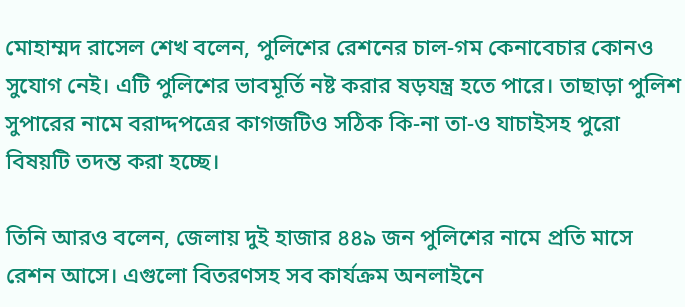মোহাম্মদ রাসেল শেখ বলেন, পুলিশের রেশনের চাল-গম কেনাবেচার কোনও সুযোগ নেই। এটি পুলিশের ভাবমূর্তি নষ্ট করার ষড়যন্ত্র হতে পারে। তাছাড়া পুলিশ সুপারের নামে বরাদ্দপত্রের কাগজটিও সঠিক কি-না তা-ও যাচাইসহ পুরো বিষয়টি তদন্ত করা হচ্ছে।

তিনি আরও বলেন, জেলায় দুই হাজার ৪৪৯ জন পুলিশের নামে প্রতি মাসে রেশন আসে। এগুলো বিতরণসহ সব কার্যক্রম অনলাইনে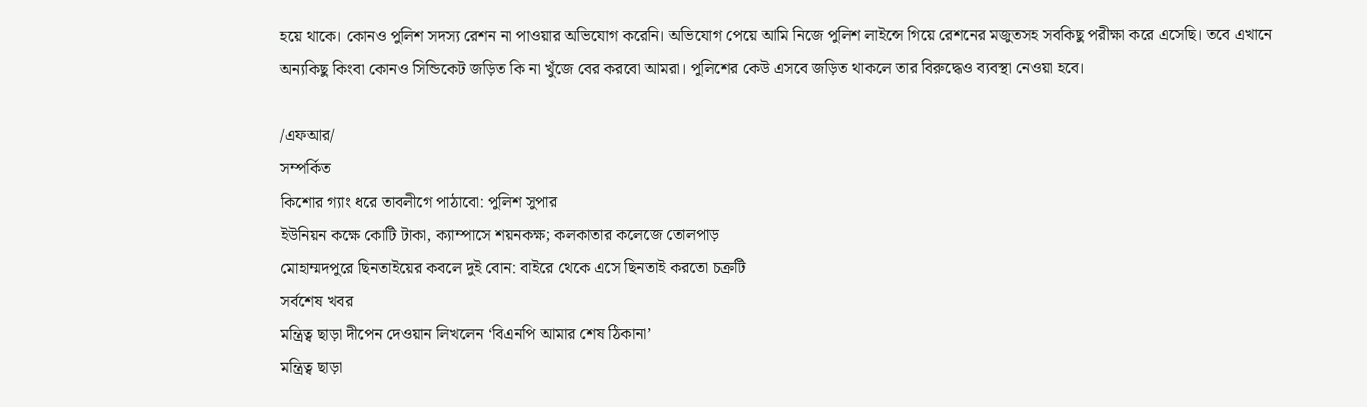হয়ে থাকে। কোনও পুলিশ সদস্য রেশন না পাওয়ার অভিযোগ করেনি। অভিযোগ পেয়ে আমি নিজে পুলিশ লাইন্সে গিয়ে রেশনের মজুতসহ সবকিছু পরীক্ষা করে এসেছি। তবে এখানে অন্যকিছু কিংবা কোনও সিন্ডিকেট জড়িত কি না খুঁজে বের করবো আমরা। পুলিশের কেউ এসবে জড়িত থাকলে তার বিরুদ্ধেও ব্যবস্থা নেওয়া হবে।

/এফআর/
সম্পর্কিত
কিশোর গ্যাং ধরে তাবলীগে পাঠাবো: পুলিশ সুপার
ইউনিয়ন কক্ষে কোটি টাকা, ক্যাম্পাসে শয়নকক্ষ; কলকাতার কলেজে তোলপাড়
মোহাম্মদপুরে ছিনতাইয়ের কবলে দুই বোন: বাইরে থেকে এসে ছিনতাই করতো চক্রটি
সর্বশেষ খবর
মন্ত্রিত্ব ছাড়া দীপেন দেওয়ান লিখলেন ‘বিএনপি আমার শেষ ঠিকানা’
মন্ত্রিত্ব ছাড়া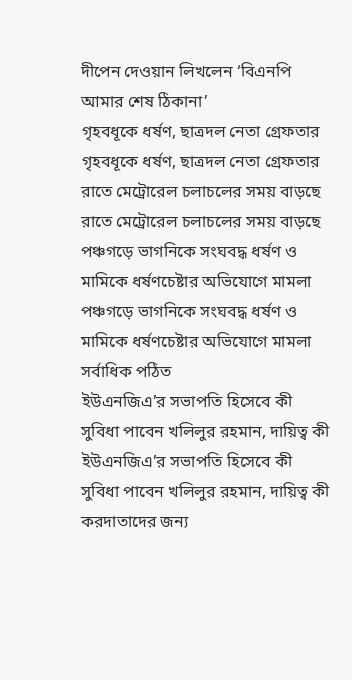দীপেন দেওয়ান লিখলেন ‘বিএনপি আমার শেষ ঠিকানা’
গৃহবধূকে ধর্ষণ, ছাত্রদল নেতা গ্রেফতার
গৃহবধূকে ধর্ষণ, ছাত্রদল নেতা গ্রেফতার
রাতে মেট্রোরেল চলাচলের সময় বাড়ছে
রাতে মেট্রোরেল চলাচলের সময় বাড়ছে
পঞ্চগড়ে ভাগনিকে সংঘবদ্ধ ধর্ষণ ও মামিকে ধর্ষণচেষ্টার অভিযোগে মামলা
পঞ্চগড়ে ভাগনিকে সংঘবদ্ধ ধর্ষণ ও মামিকে ধর্ষণচেষ্টার অভিযোগে মামলা
সর্বাধিক পঠিত
ইউএনজিএ’র সভাপতি হিসেবে কী সুবিধা পাবেন খলিলুর রহমান, দায়িত্ব কী
ইউএনজিএ’র সভাপতি হিসেবে কী সুবিধা পাবেন খলিলুর রহমান, দায়িত্ব কী
করদাতাদের জন্য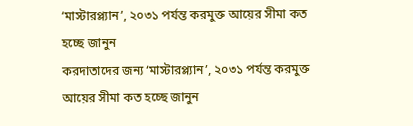‘মাস্টারপ্ল্যান’, ২০৩১ পর্যন্ত করমুক্ত আয়ের সীমা কত হচ্ছে জানুন
করদাতাদের জন্য ‘মাস্টারপ্ল্যান’, ২০৩১ পর্যন্ত করমুক্ত আয়ের সীমা কত হচ্ছে জানুন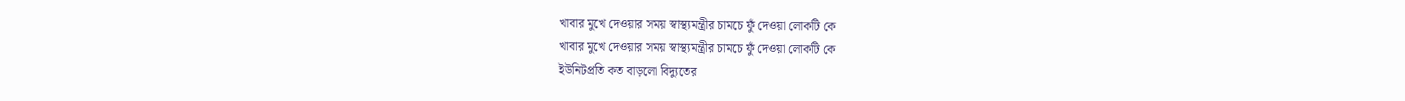খাবার মুখে দেওয়ার সময় স্বাস্থ্যমন্ত্রীর চামচে ফুঁ দেওয়া লোকটি কে
খাবার মুখে দেওয়ার সময় স্বাস্থ্যমন্ত্রীর চামচে ফুঁ দেওয়া লোকটি কে
ইউনিটপ্রতি কত বাড়লো বিদ্যুতের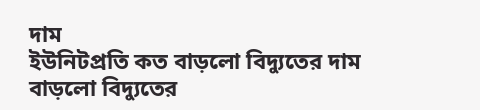দাম
ইউনিটপ্রতি কত বাড়লো বিদ্যুতের দাম
বাড়লো বিদ্যুতের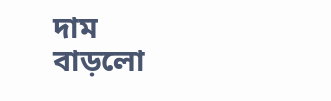দাম
বাড়লো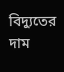বিদ্যুতের দাম